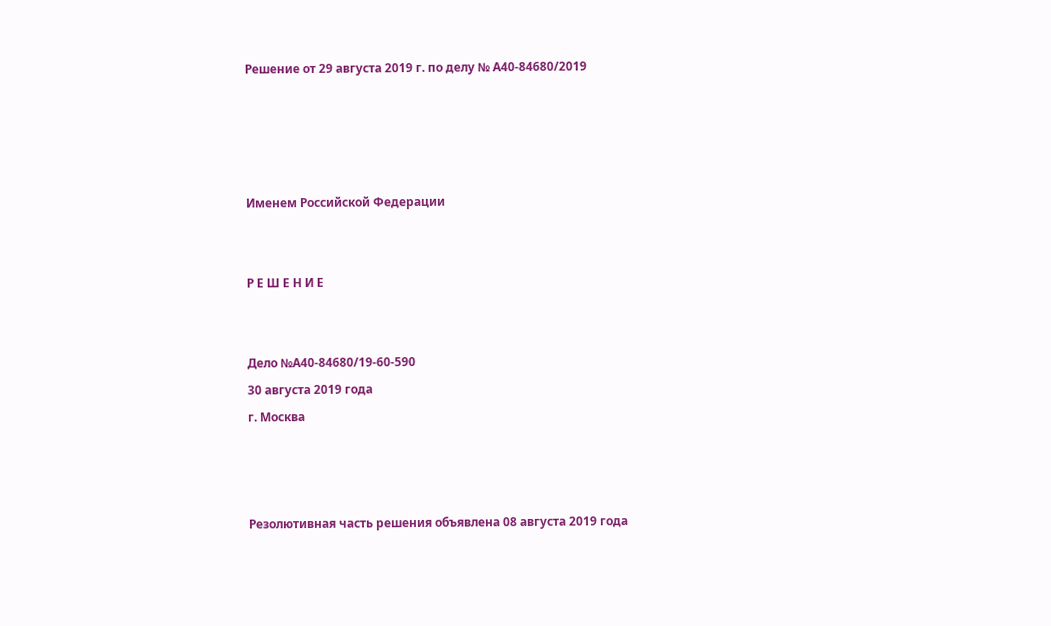Решение от 29 августа 2019 г. по делу № А40-84680/2019




Именем Российской Федерации


Р Е Ш Е Н И Е


Дело №А40-84680/19-60-590
30 августа 2019 года
г. Москва



Резолютивная часть решения объявлена 08 августа 2019 года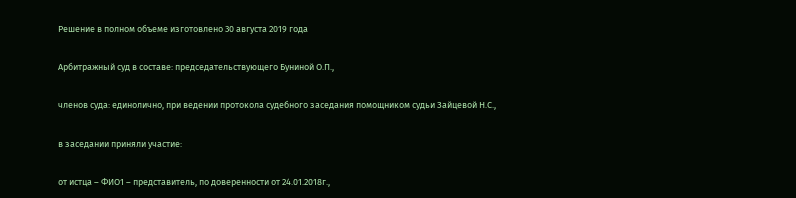Решение в полном объеме изготовлено 30 августа 2019 года

Арбитражный суд в составе: председательствующего Буниной О.П.,

членов суда: единолично, при ведении протокола судебного заседания помощником судьи Зайцевой Н.С.,

в заседании приняли участие:

от истца – ФИО1 – представитель, по доверенности от 24.01.2018г.,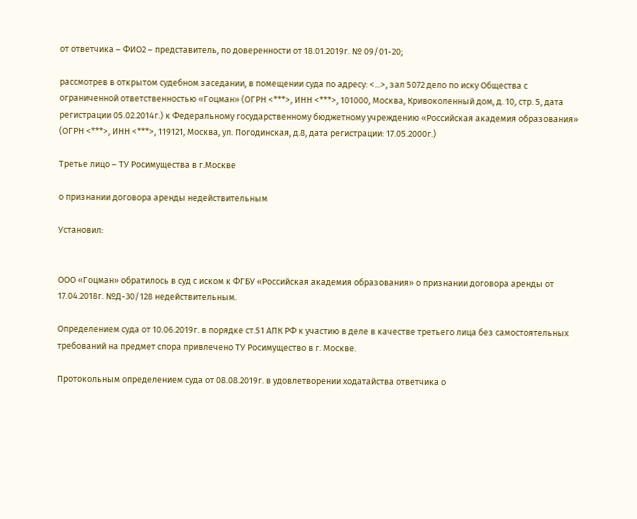от ответчика – ФИО2 – представитель, по доверенности от 18.01.2019г. № 09/01-20;

рассмотрев в открытом судебном заседании, в помещении суда по адресу: <...>, зал 5072 дело по иску Общества с ограниченной ответственностью «Гоцман» (ОГРН <***>, ИНН <***>, 101000, Москва, Кривоколенный дом, д. 10, стр. 5, дата регистрации 05.02.2014г.) к Федеральному государственному бюджетному учреждению «Российская академия образования» (ОГРН <***>, ИНН <***>, 119121, Москва, ул. Погодинская, д.8, дата регистрации: 17.05.2000г.)

Третье лицо – ТУ Росимущества в г.Москве

о признании договора аренды недействительным

Установил:


ООО «Гоцман» обратилось в суд с иском к ФГБУ «Российская академия образования» о признании договора аренды от 17.04.2018г. №Д-30/128 недействительным.

Определением суда от 10.06.2019г. в порядке ст.51 АПК РФ к участию в деле в качестве третьего лица без самостоятельных требований на предмет спора привлечено ТУ Росимущество в г. Москве.

Протокольным определением суда от 08.08.2019г. в удовлетворении ходатайства ответчика о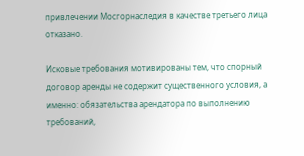привлечении Мосгорнаследия в качестве третьего лица отказано.

Исковые требования мотивированы тем, что спорный договор аренды не содержит существенного условия, а именно: обязательства арендатора по выполнению требований,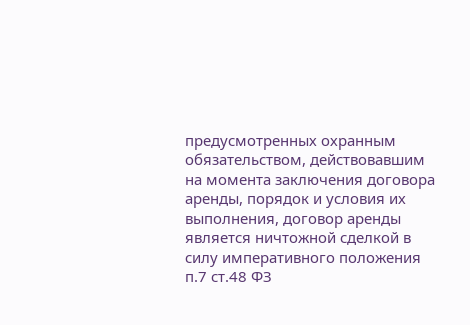предусмотренных охранным обязательством, действовавшим на момента заключения договора аренды, порядок и условия их выполнения, договор аренды является ничтожной сделкой в силу императивного положения п.7 ст.48 ФЗ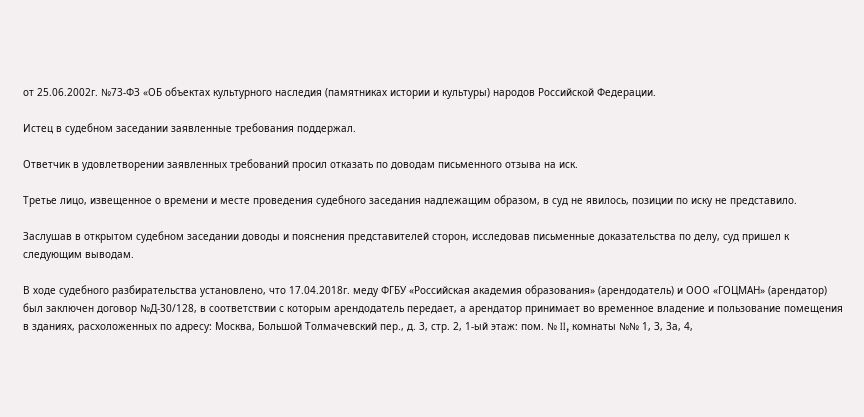от 25.06.2002г. №73-ФЗ «ОБ объектах культурного наследия (памятниках истории и культуры) народов Российской Федерации.

Истец в судебном заседании заявленные требования поддержал.

Ответчик в удовлетворении заявленных требований просил отказать по доводам письменного отзыва на иск.

Третье лицо, извещенное о времени и месте проведения судебного заседания надлежащим образом, в суд не явилось, позиции по иску не представило.

Заслушав в открытом судебном заседании доводы и пояснения представителей сторон, исследовав письменные доказательства по делу, суд пришел к следующим выводам.

В ходе судебного разбирательства установлено, что 17.04.2018г. меду ФГБУ «Российская академия образования» (арендодатель) и ООО «ГОЦМАН» (арендатор) был заключен договор №Д-30/128, в соответствии с которым арендодатель передает, а арендатор принимает во временное владение и пользование помещения в зданиях, расхоложенных по адресу: Москва, Большой Толмачевский пер., д. 3, стр. 2, 1-ый этаж: пом. № II, комнаты №№ 1, 3, 3а, 4,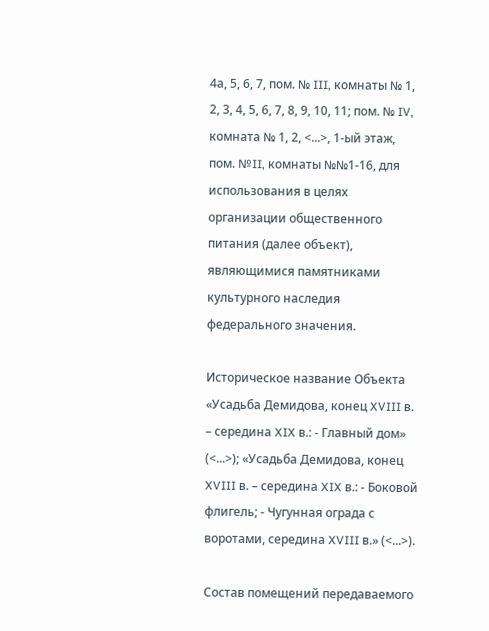4а, 5, 6, 7, пом. № III, комнаты № 1, 2, 3, 4, 5, 6, 7, 8, 9, 10, 11; пом. № IV, комната № 1, 2, <...>, 1-ый этаж, пом. №II, комнаты №№1-16, для использования в целях организации общественного питания (далее объект), являющимися памятниками культурного наследия федерального значения.

Историческое название Объекта «Усадьба Демидова, конец XVIII в. – середина XIX в.: - Главный дом» (<...>); «Усадьба Демидова, конец XVIII в. – середина XIX в.: - Боковой флигель; - Чугунная ограда с воротами, середина XVIII в.» (<...>).

Состав помещений передаваемого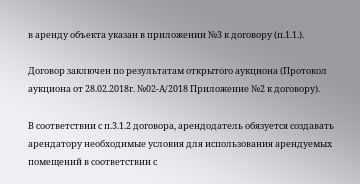в аренду объекта указан в приложении №3 к договору (п.1.1.).

Договор заключен по результатам открытого аукциона (Протокол аукциона от 28.02.2018г. №02-А/2018 Приложение №2 к договору).

В соответствии с п.3.1.2 договора, арендодатель обязуется создавать арендатору необходимые условия для использования арендуемых помещений в соответствии с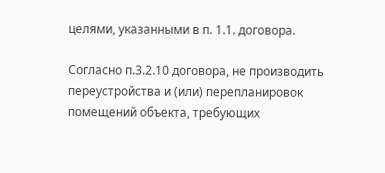целями, указанными в п. 1.1. договора.

Согласно п.3.2.10 договора, не производить переустройства и (или) перепланировок помещений объекта, требующих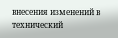внесения изменений в технический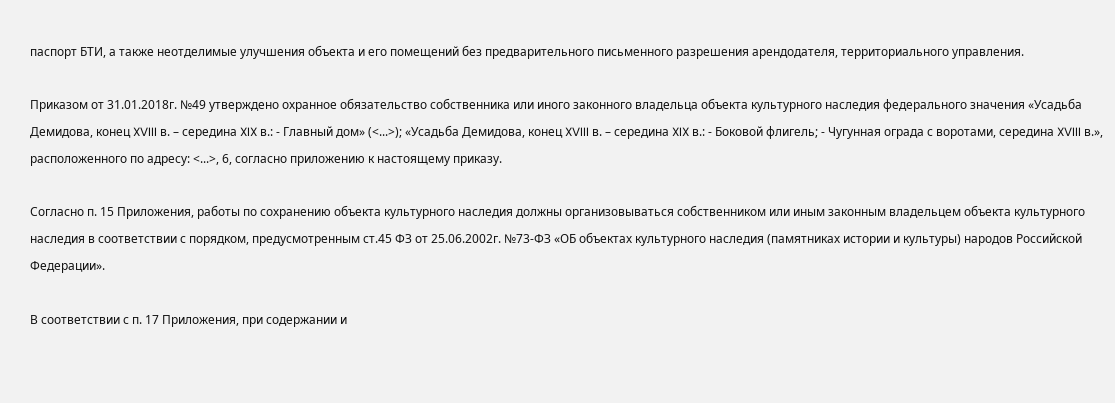паспорт БТИ, а также неотделимые улучшения объекта и его помещений без предварительного письменного разрешения арендодателя, территориального управления.

Приказом от 31.01.2018г. №49 утверждено охранное обязательство собственника или иного законного владельца объекта культурного наследия федерального значения «Усадьба Демидова, конец XVIII в. – середина XIX в.: - Главный дом» (<...>); «Усадьба Демидова, конец XVIII в. – середина XIX в.: - Боковой флигель; - Чугунная ограда с воротами, середина XVIII в.», расположенного по адресу: <...>, 6, согласно приложению к настоящему приказу.

Согласно п. 15 Приложения, работы по сохранению объекта культурного наследия должны организовываться собственником или иным законным владельцем объекта культурного наследия в соответствии с порядком, предусмотренным ст.45 ФЗ от 25.06.2002г. №73-ФЗ «ОБ объектах культурного наследия (памятниках истории и культуры) народов Российской Федерации».

В соответствии с п. 17 Приложения, при содержании и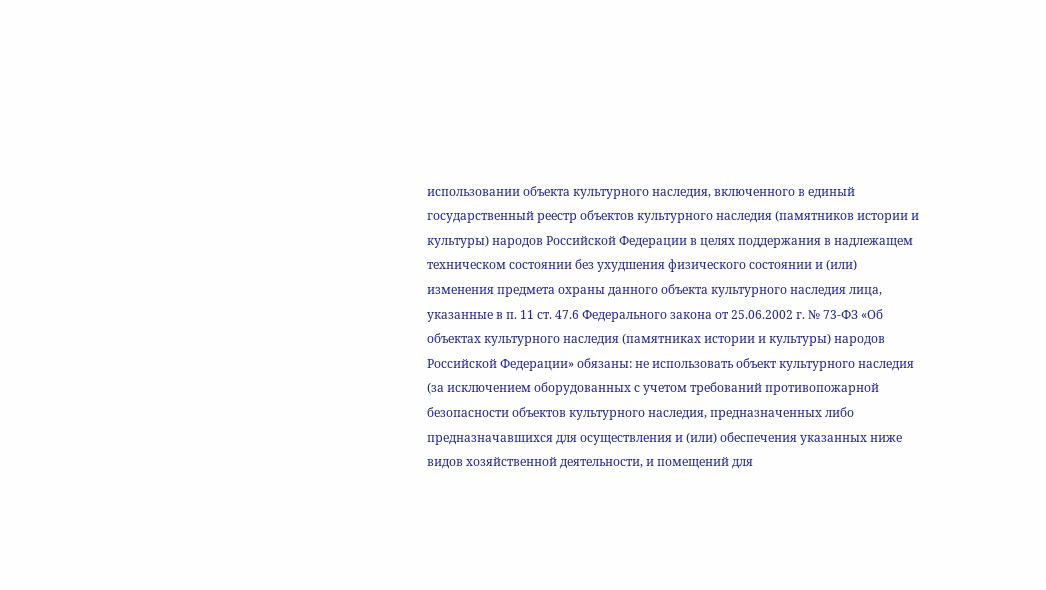использовании объекта культурного наследия, включенного в единый государственный реестр объектов культурного наследия (памятников истории и культуры) народов Российской Федерации в целях поддержания в надлежащем техническом состоянии без ухудшения физического состоянии и (или) изменения предмета охраны данного объекта культурного наследия лица, указанные в п. 11 ст. 47.6 Федерального закона от 25.06.2002 г. № 73-ФЗ «Об объектах культурного наследия (памятниках истории и культуры) народов Российской Федерации» обязаны: не использовать объект культурного наследия (за исключением оборудованных с учетом требований противопожарной безопасности объектов культурного наследия, предназначенных либо предназначавшихся для осуществления и (или) обеспечения указанных ниже видов хозяйственной деятельности, и помещений для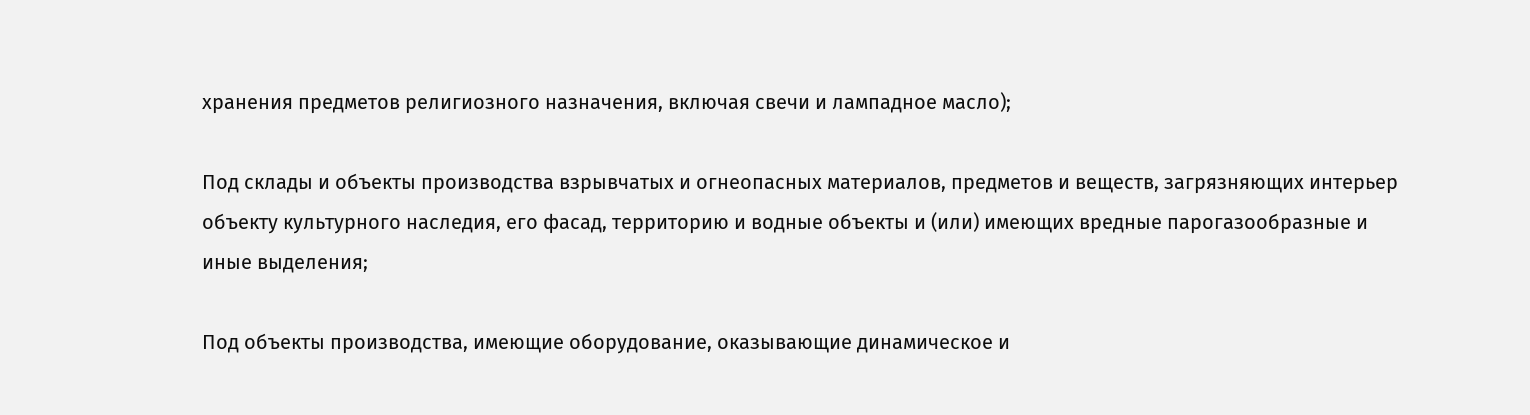хранения предметов религиозного назначения, включая свечи и лампадное масло);

Под склады и объекты производства взрывчатых и огнеопасных материалов, предметов и веществ, загрязняющих интерьер объекту культурного наследия, его фасад, территорию и водные объекты и (или) имеющих вредные парогазообразные и иные выделения;

Под объекты производства, имеющие оборудование, оказывающие динамическое и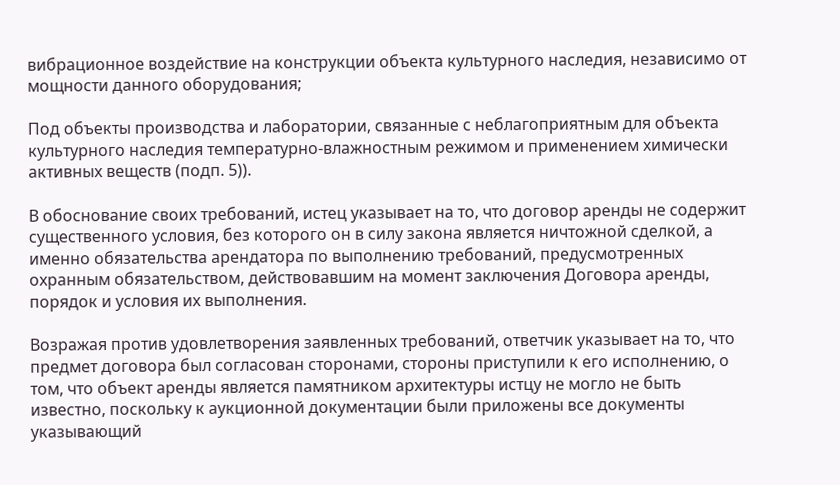вибрационное воздействие на конструкции объекта культурного наследия, независимо от мощности данного оборудования;

Под объекты производства и лаборатории, связанные с неблагоприятным для объекта культурного наследия температурно-влажностным режимом и применением химически активных веществ (подп. 5)).

В обоснование своих требований, истец указывает на то, что договор аренды не содержит существенного условия, без которого он в силу закона является ничтожной сделкой, а именно обязательства арендатора по выполнению требований, предусмотренных охранным обязательством, действовавшим на момент заключения Договора аренды, порядок и условия их выполнения.

Возражая против удовлетворения заявленных требований, ответчик указывает на то, что предмет договора был согласован сторонами, стороны приступили к его исполнению, о том, что объект аренды является памятником архитектуры истцу не могло не быть известно, поскольку к аукционной документации были приложены все документы указывающий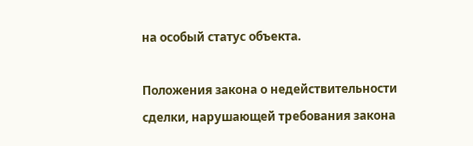на особый статус объекта.

Положения закона о недействительности сделки, нарушающей требования закона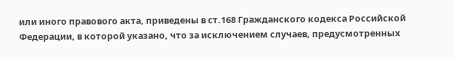или иного правового акта, приведены в ст.168 Гражданского кодекса Российской Федерации, в которой указано, что за исключением случаев, предусмотренных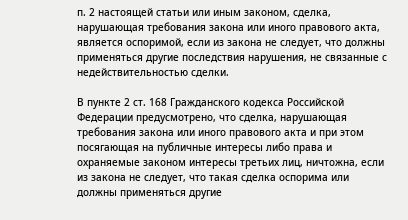п. 2 настоящей статьи или иным законом, сделка, нарушающая требования закона или иного правового акта, является оспоримой, если из закона не следует, что должны применяться другие последствия нарушения, не связанные с недействительностью сделки.

В пункте 2 ст. 168 Гражданского кодекса Российской Федерации предусмотрено, что сделка, нарушающая требования закона или иного правового акта и при этом посягающая на публичные интересы либо права и охраняемые законом интересы третьих лиц, ничтожна, если из закона не следует, что такая сделка оспорима или должны применяться другие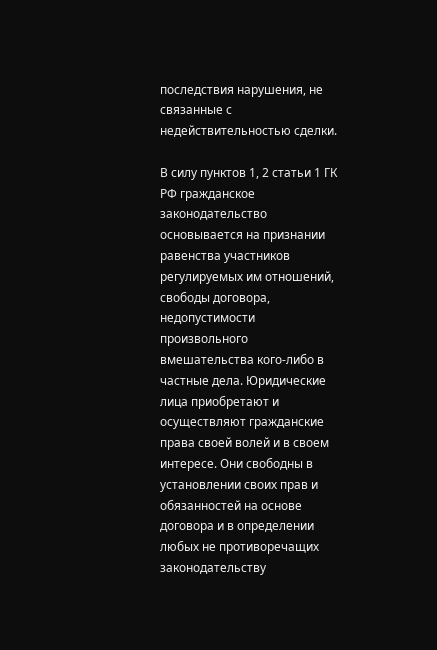последствия нарушения, не связанные с недействительностью сделки.

В силу пунктов 1, 2 статьи 1 ГК РФ гражданское законодательство основывается на признании равенства участников регулируемых им отношений, свободы договора, недопустимости произвольного вмешательства кого-либо в частные дела. Юридические лица приобретают и осуществляют гражданские права своей волей и в своем интересе. Они свободны в установлении своих прав и обязанностей на основе договора и в определении любых не противоречащих законодательству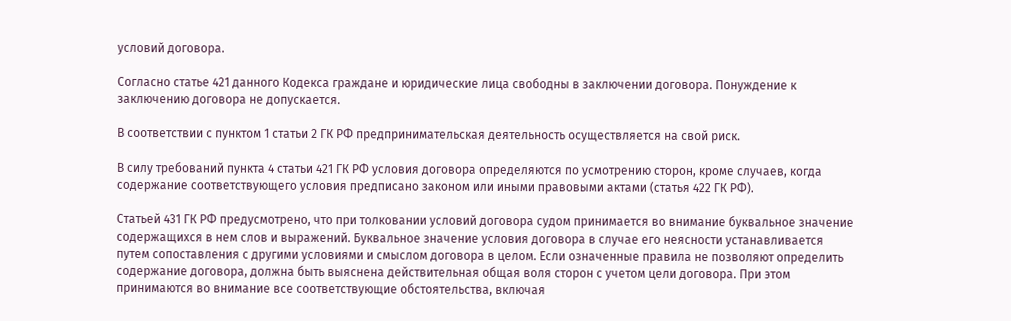условий договора.

Согласно статье 421 данного Кодекса граждане и юридические лица свободны в заключении договора. Понуждение к заключению договора не допускается.

В соответствии с пунктом 1 статьи 2 ГК РФ предпринимательская деятельность осуществляется на свой риск.

В силу требований пункта 4 статьи 421 ГК РФ условия договора определяются по усмотрению сторон, кроме случаев, когда содержание соответствующего условия предписано законом или иными правовыми актами (статья 422 ГК РФ).

Статьей 431 ГК РФ предусмотрено, что при толковании условий договора судом принимается во внимание буквальное значение содержащихся в нем слов и выражений. Буквальное значение условия договора в случае его неясности устанавливается путем сопоставления с другими условиями и смыслом договора в целом. Если означенные правила не позволяют определить содержание договора, должна быть выяснена действительная общая воля сторон с учетом цели договора. При этом принимаются во внимание все соответствующие обстоятельства, включая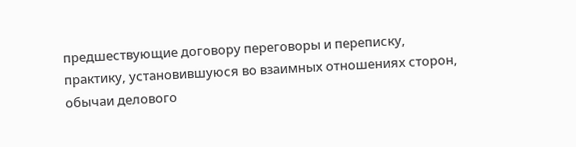предшествующие договору переговоры и переписку, практику, установившуюся во взаимных отношениях сторон, обычаи делового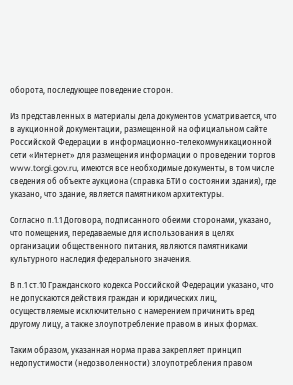оборота, последующее поведение сторон.

Из представленных в материалы дела документов усматривается, что в аукционной документации, размещенной на официальном сайте Российской Федерации в информационно-телекоммуникационной сети «Интернет» для размещения информации о проведении торгов www.torgi.gov.ru, имеются все необходимые документы, в том числе сведения об объекте аукциона (справка БТИ о состоянии здания), где указано, что здание, является памятником архитектуры.

Согласно п.1.1 Договора, подписанного обеими сторонами, указано, что помещения, передаваемые для использования в целях организации общественного питания, являются памятниками культурного наследия федерального значения.

В п.1 ст.10 Гражданского кодекса Российской Федерации указано, что не допускаются действия граждан и юридических лиц, осуществляемые исключительно с намерением причинить вред другому лицу, а также злоупотребление правом в иных формах.

Таким образом, указанная норма права закрепляет принцип недопустимости (недозволенности) злоупотребления правом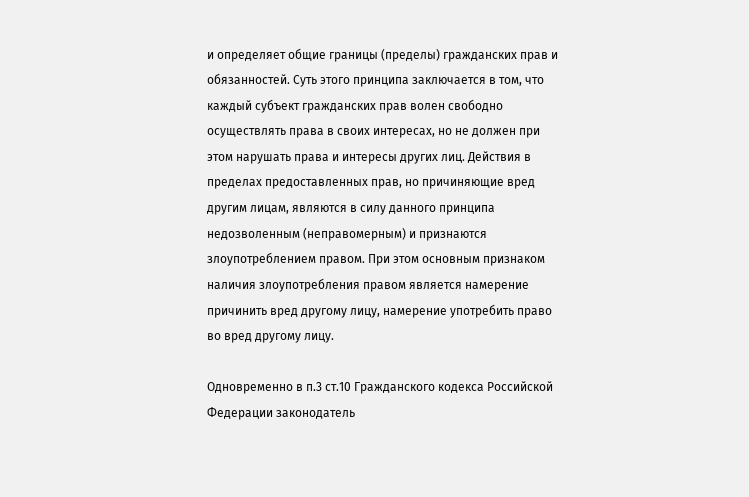и определяет общие границы (пределы) гражданских прав и обязанностей. Суть этого принципа заключается в том, что каждый субъект гражданских прав волен свободно осуществлять права в своих интересах, но не должен при этом нарушать права и интересы других лиц. Действия в пределах предоставленных прав, но причиняющие вред другим лицам, являются в силу данного принципа недозволенным (неправомерным) и признаются злоупотреблением правом. При этом основным признаком наличия злоупотребления правом является намерение причинить вред другому лицу, намерение употребить право во вред другому лицу.

Одновременно в п.3 ст.10 Гражданского кодекса Российской Федерации законодатель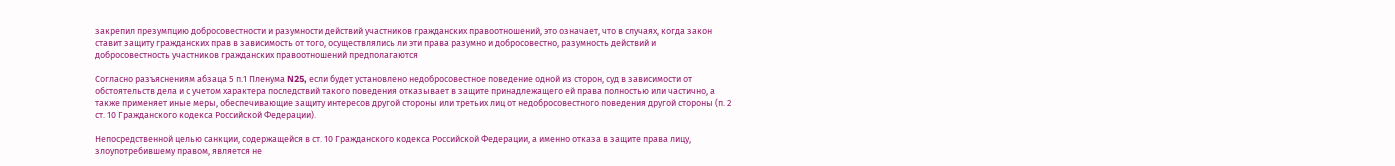закрепил презумпцию добросовестности и разумности действий участников гражданских правоотношений, это означает, что в случаях, когда закон ставит защиту гражданских прав в зависимость от того, осуществлялись ли эти права разумно и добросовестно, разумность действий и добросовестность участников гражданских правоотношений предполагаются

Согласно разъяснениям абзаца 5 п.1 Пленума N25, если будет установлено недобросовестное поведение одной из сторон, суд в зависимости от обстоятельств дела и с учетом характера последствий такого поведения отказывает в защите принадлежащего ей права полностью или частично, а также применяет иные меры, обеспечивающие защиту интересов другой стороны или третьих лиц от недобросовестного поведения другой стороны (п. 2 ст. 10 Гражданского кодекса Российской Федерации).

Непосредственной целью санкции, содержащейся в ст. 10 Гражданского кодекса Российской Федерации, а именно отказа в защите права лицу, злоупотребившему правом, является не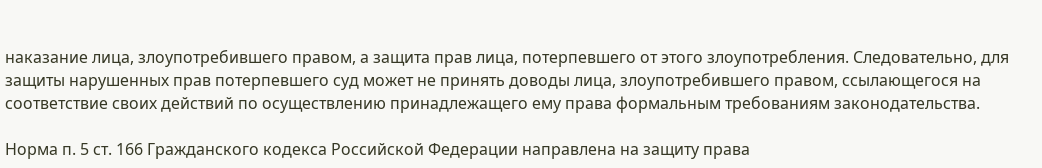наказание лица, злоупотребившего правом, а защита прав лица, потерпевшего от этого злоупотребления. Следовательно, для защиты нарушенных прав потерпевшего суд может не принять доводы лица, злоупотребившего правом, ссылающегося на соответствие своих действий по осуществлению принадлежащего ему права формальным требованиям законодательства.

Норма п. 5 ст. 166 Гражданского кодекса Российской Федерации направлена на защиту права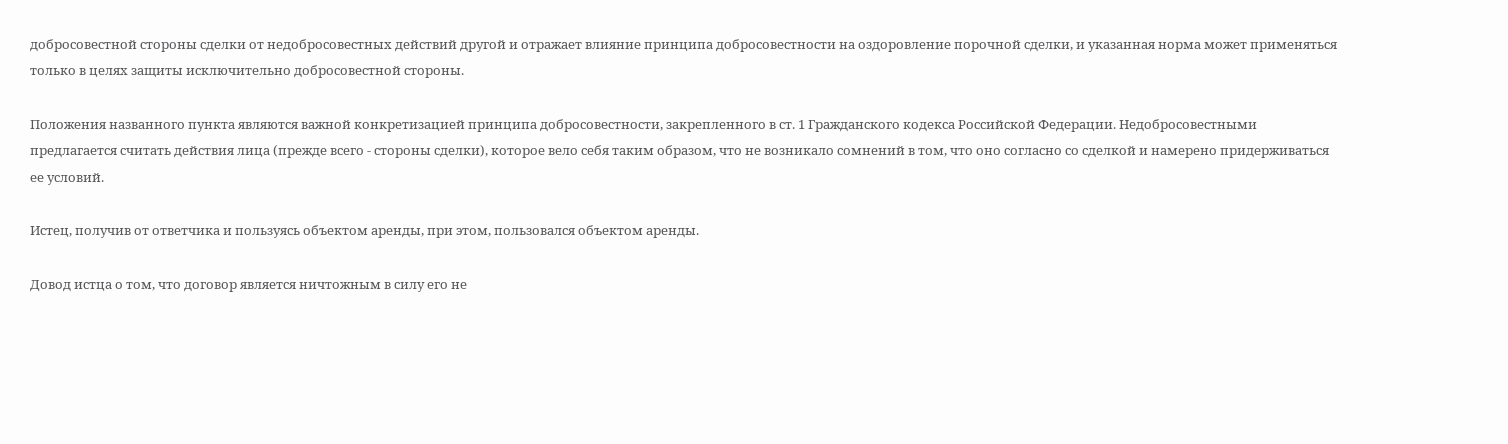добросовестной стороны сделки от недобросовестных действий другой и отражает влияние принципа добросовестности на оздоровление порочной сделки, и указанная норма может применяться только в целях защиты исключительно добросовестной стороны.

Положения названного пункта являются важной конкретизацией принципа добросовестности, закрепленного в ст. 1 Гражданского кодекса Российской Федерации. Недобросовестными предлагается считать действия лица (прежде всего - стороны сделки), которое вело себя таким образом, что не возникало сомнений в том, что оно согласно со сделкой и намерено придерживаться ее условий.

Истец, получив от ответчика и пользуясь объектом аренды, при этом, пользовался объектом аренды.

Довод истца о том, что договор является ничтожным в силу его не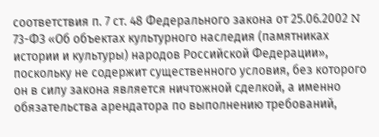соответствия п. 7 ст. 48 Федерального закона от 25.06.2002 N 73-ФЗ «Об объектах культурного наследия (памятниках истории и культуры) народов Российской Федерации», поскольку не содержит существенного условия, без которого он в силу закона является ничтожной сделкой, а именно обязательства арендатора по выполнению требований,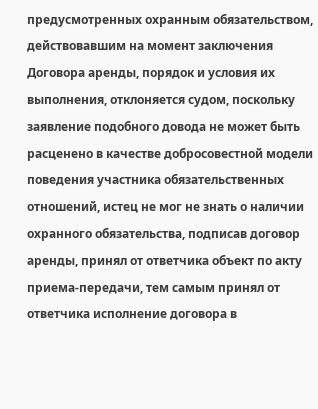предусмотренных охранным обязательством, действовавшим на момент заключения Договора аренды, порядок и условия их выполнения, отклоняется судом, поскольку заявление подобного довода не может быть расценено в качестве добросовестной модели поведения участника обязательственных отношений, истец не мог не знать о наличии охранного обязательства, подписав договор аренды, принял от ответчика объект по акту приема-передачи, тем самым принял от ответчика исполнение договора в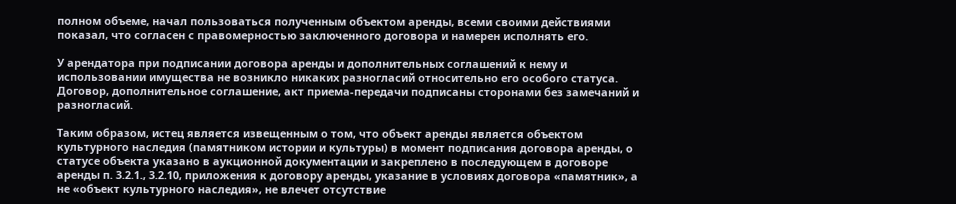полном объеме, начал пользоваться полученным объектом аренды, всеми своими действиями показал, что согласен с правомерностью заключенного договора и намерен исполнять его.

У арендатора при подписании договора аренды и дополнительных соглашений к нему и использовании имущества не возникло никаких разногласий относительно его особого статуса. Договор, дополнительное соглашение, акт приема-передачи подписаны сторонами без замечаний и разногласий.

Таким образом, истец является извещенным о том, что объект аренды является объектом культурного наследия (памятником истории и культуры) в момент подписания договора аренды, о статусе объекта указано в аукционной документации и закреплено в последующем в договоре аренды п. 3.2.1., 3.2.10, приложения к договору аренды, указание в условиях договора «памятник», а не «объект культурного наследия», не влечет отсутствие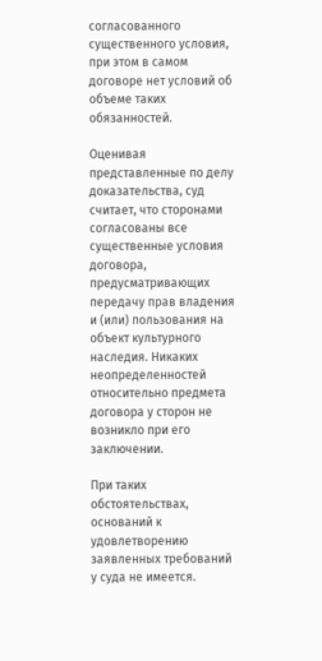согласованного существенного условия, при этом в самом договоре нет условий об объеме таких обязанностей.

Оценивая представленные по делу доказательства, суд считает, что сторонами согласованы все существенные условия договора, предусматривающих передачу прав владения и (или) пользования на объект культурного наследия. Никаких неопределенностей относительно предмета договора у сторон не возникло при его заключении.

При таких обстоятельствах, оснований к удовлетворению заявленных требований у суда не имеется.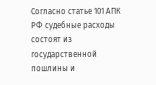Согласно статье 101 АПК РФ судебные расходы состоят из государственной пошлины и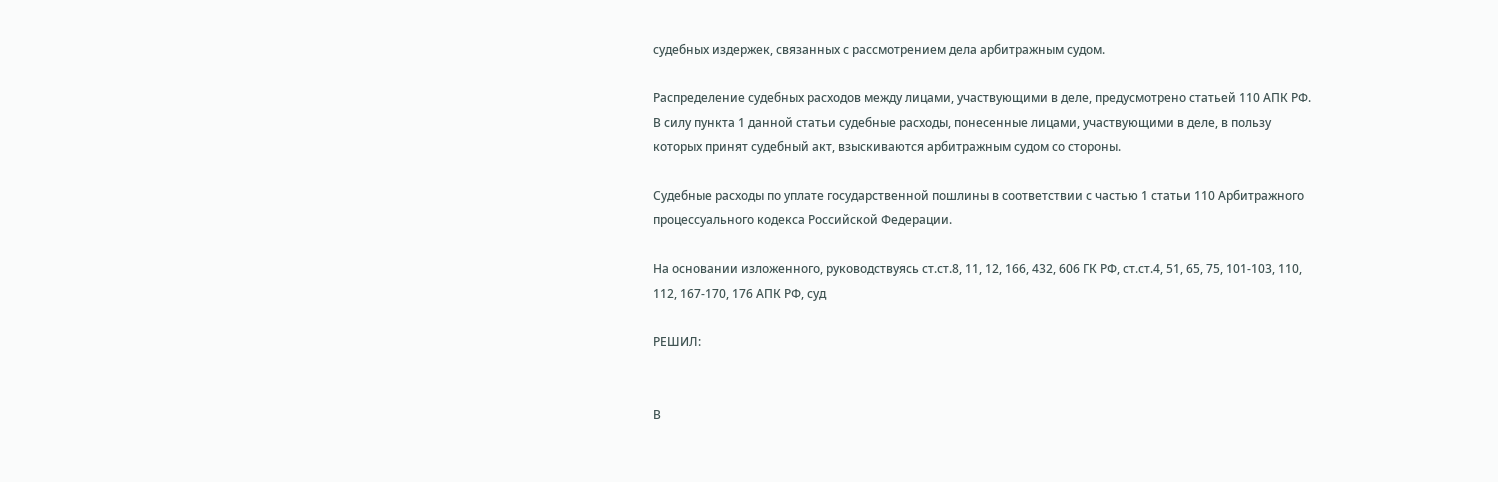судебных издержек, связанных с рассмотрением дела арбитражным судом.

Распределение судебных расходов между лицами, участвующими в деле, предусмотрено статьей 110 АПК РФ. В силу пункта 1 данной статьи судебные расходы, понесенные лицами, участвующими в деле, в пользу которых принят судебный акт, взыскиваются арбитражным судом со стороны.

Судебные расходы по уплате государственной пошлины в соответствии с частью 1 статьи 110 Арбитражного процессуального кодекса Российской Федерации.

На основании изложенного, руководствуясь ст.ст.8, 11, 12, 166, 432, 606 ГК РФ, ст.ст.4, 51, 65, 75, 101-103, 110, 112, 167-170, 176 АПК РФ, суд

РЕШИЛ:


В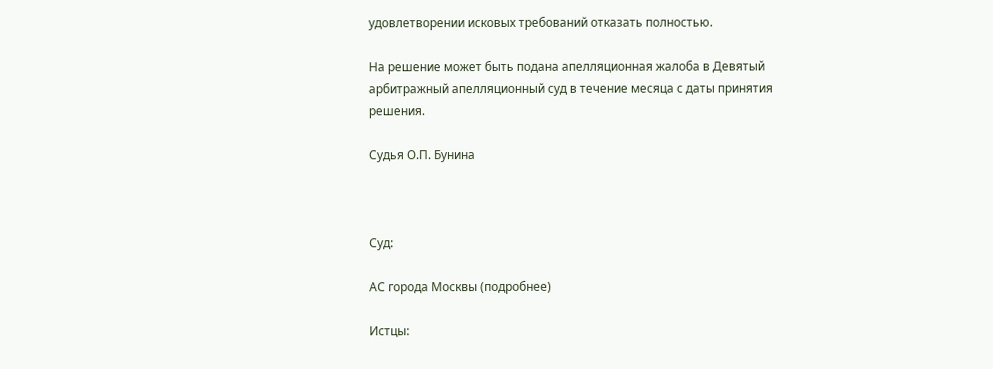удовлетворении исковых требований отказать полностью.

На решение может быть подана апелляционная жалоба в Девятый арбитражный апелляционный суд в течение месяца с даты принятия решения.

Судья О.П. Бунина



Суд:

АС города Москвы (подробнее)

Истцы: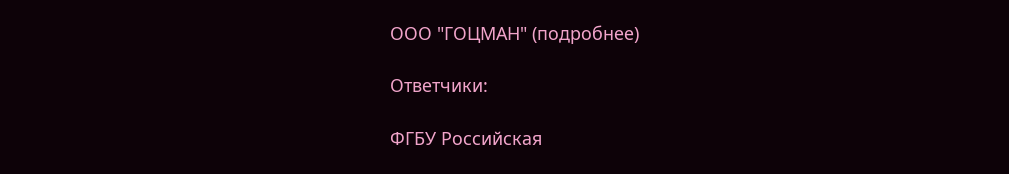ООО "ГОЦМАН" (подробнее)

Ответчики:

ФГБУ Российская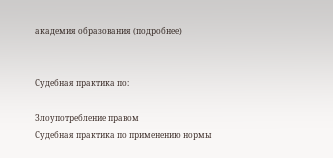академия образования (подробнее)


Судебная практика по:

Злоупотребление правом
Судебная практика по применению нормы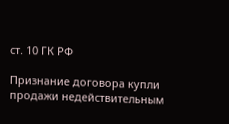ст. 10 ГК РФ

Признание договора купли продажи недействительным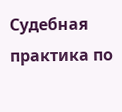Судебная практика по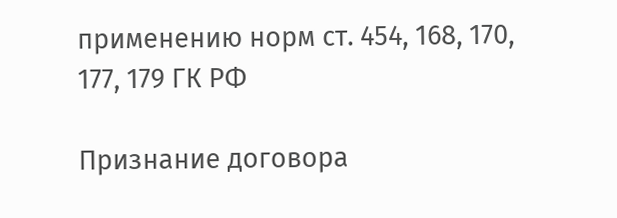применению норм ст. 454, 168, 170, 177, 179 ГК РФ

Признание договора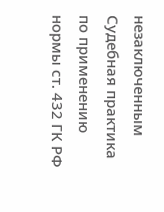незаключенным
Судебная практика по применению нормы ст. 432 ГК РФ